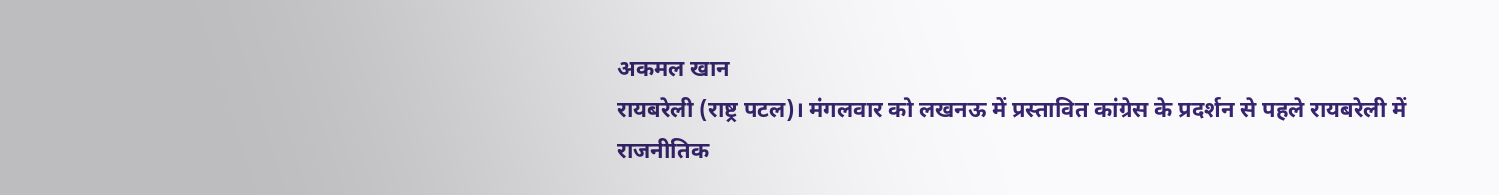अकमल खान
रायबरेली (राष्ट्र पटल)। मंगलवार को लखनऊ में प्रस्तावित कांग्रेस के प्रदर्शन से पहले रायबरेली में राजनीतिक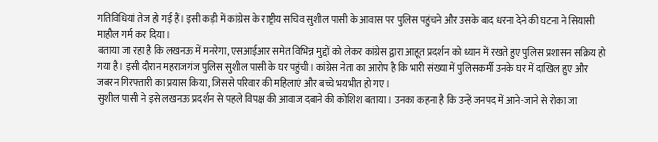गतिविधियां तेज हो गई हैं। इसी कड़ी में कांग्रेस के राष्ट्रीय सचिव सुशील पासी के आवास पर पुलिस पहुंचने और उसके बाद धरना देने की घटना ने सियासी माहौल गर्म कर दिया।
बताया जा रहा है कि लखनऊ में मनरेगा, एसआईआर समेत विभिन्न मुद्दों को लेकर कांग्रेस द्वारा आहूत प्रदर्शन को ध्यान में रखते हुए पुलिस प्रशासन सक्रिय हो गया है। इसी दौरान महराजगंज पुलिस सुशील पासी के घर पहुंची। कांग्रेस नेता का आरोप है कि भारी संख्या में पुलिसकर्मी उनके घर में दाखिल हुए और जबरन गिरफ्तारी का प्रयास किया, जिससे परिवार की महिलाएं और बच्चे भयभीत हो गए।
सुशील पासी ने इसे लखनऊ प्रदर्शन से पहले विपक्ष की आवाज दबाने की कोशिश बताया। उनका कहना है कि उन्हें जनपद में आने-जाने से रोका जा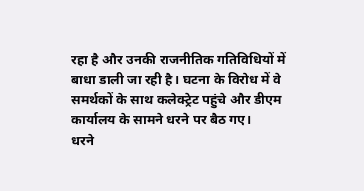रहा है और उनकी राजनीतिक गतिविधियों में बाधा डाली जा रही है। घटना के विरोध में वे समर्थकों के साथ कलेक्ट्रेट पहुंचे और डीएम कार्यालय के सामने धरने पर बैठ गए।
धरने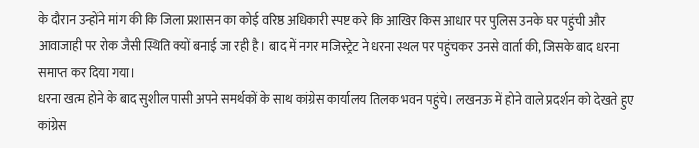के दौरान उन्होंने मांग की कि जिला प्रशासन का कोई वरिष्ठ अधिकारी स्पष्ट करे कि आखिर किस आधार पर पुलिस उनके घर पहुंची और आवाजाही पर रोक जैसी स्थिति क्यों बनाई जा रही है। बाद में नगर मजिस्ट्रेट ने धरना स्थल पर पहुंचकर उनसे वार्ता की, जिसके बाद धरना समाप्त कर दिया गया।
धरना खत्म होने के बाद सुशील पासी अपने समर्थकों के साथ कांग्रेस कार्यालय तिलक भवन पहुंचे। लखनऊ में होने वाले प्रदर्शन को देखते हुए कांग्रेस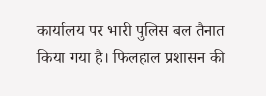कार्यालय पर भारी पुलिस बल तैनात किया गया है। फिलहाल प्रशासन की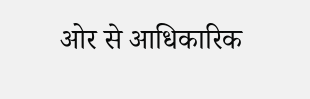ओर से आधिकारिक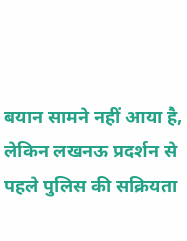बयान सामने नहीं आया है, लेकिन लखनऊ प्रदर्शन से पहले पुलिस की सक्रियता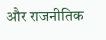और राजनीतिक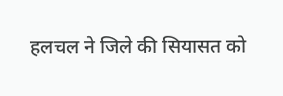हलचल ने जिले की सियासत को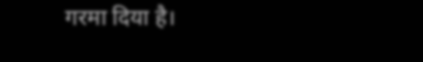गरमा दिया है।